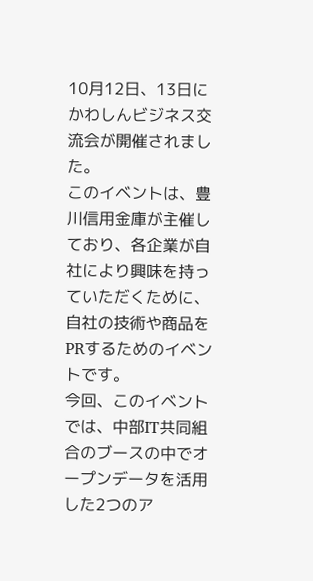10月12日、13日にかわしんビジネス交流会が開催されました。
このイベントは、豊川信用金庫が主催しており、各企業が自社により興味を持っていただくために、自社の技術や商品をPRするためのイベントです。
今回、このイベントでは、中部IT共同組合のブースの中でオープンデータを活用した2つのア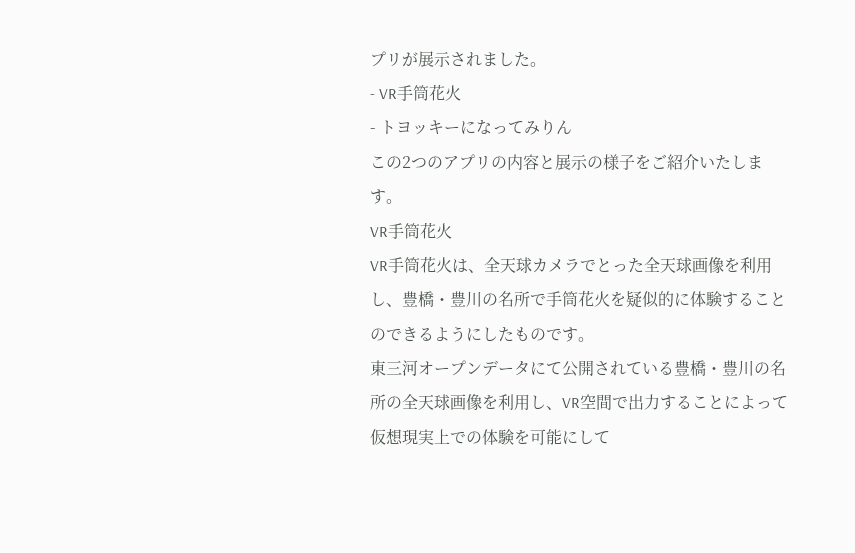プリが展示されました。
- VR手筒花火
- トヨッキーになってみりん
この2つのアプリの内容と展示の様子をご紹介いたします。
VR手筒花火
VR手筒花火は、全天球カメラでとった全天球画像を利用し、豊橋・豊川の名所で手筒花火を疑似的に体験することのできるようにしたものです。
東三河オープンデータにて公開されている豊橋・豊川の名所の全天球画像を利用し、VR空間で出力することによって仮想現実上での体験を可能にして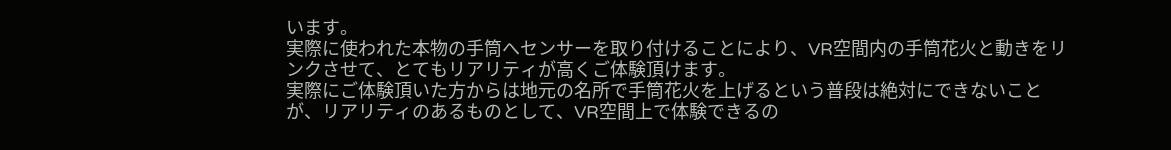います。
実際に使われた本物の手筒へセンサーを取り付けることにより、VR空間内の手筒花火と動きをリンクさせて、とてもリアリティが高くご体験頂けます。
実際にご体験頂いた方からは地元の名所で手筒花火を上げるという普段は絶対にできないことが、リアリティのあるものとして、VR空間上で体験できるの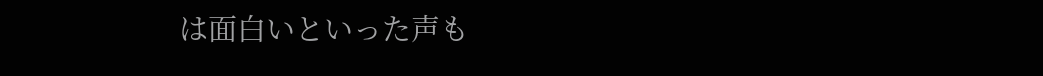は面白いといった声も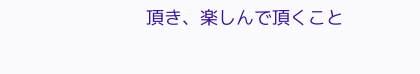頂き、楽しんで頂くこと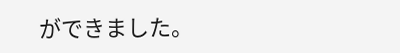ができました。